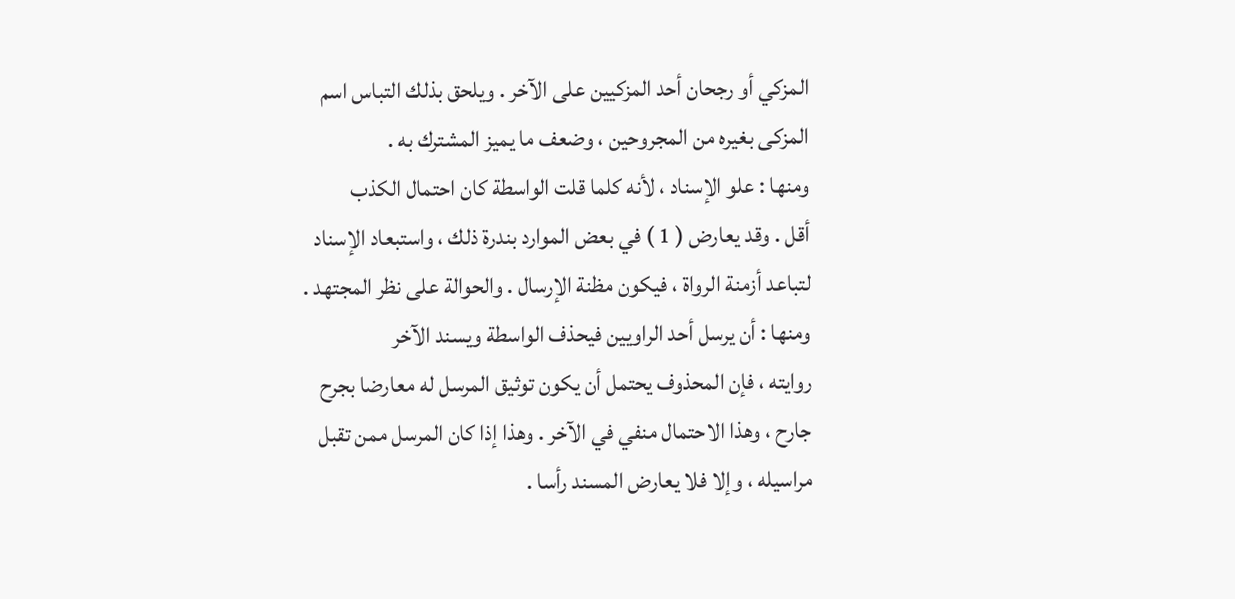المزكي أو رجحان أحد المزكيين على الآخر . ويلحق بذلك التباس اسم
المزكى بغيره من المجروحين ، وضعف ما يميز المشترك به .
ومنها : علو الإسناد ، لأنه كلما قلت الواسطة كان احتمال الكذب
أقل . وقد يعارض ( 1 ) في بعض الموارد بندرة ذلك ، واستبعاد الإسناد
لتباعد أزمنة الرواة ، فيكون مظنة الإرسال . والحوالة على نظر المجتهد .
ومنها : أن يرسل أحد الراويين فيحذف الواسطة ويسند الآخر
روايته ، فإن المحذوف يحتمل أن يكون توثيق المرسل له معارضا بجرح
جارح ، وهذا الاحتمال منفي في الآخر . وهذا إذا كان المرسل ممن تقبل
مراسيله ، وإلا فلا يعارض المسند رأسا .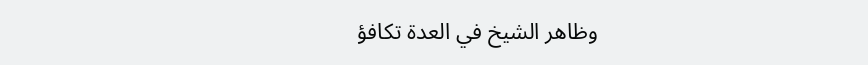وظاهر الشيخ في العدة تكافؤ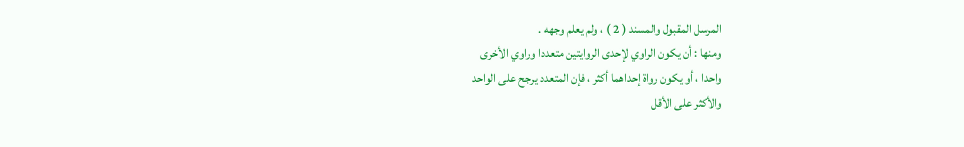المرسل المقبول والمسند ( 2 ) ، ولم يعلم وجهه .
ومنها : أن يكون الراوي لإحدى الروايتين متعددا وراوي الأخرى
واحدا ، أو يكون رواة إحداهما أكثر ، فإن المتعدد يرجح على الواحد
والأكثر على الأقل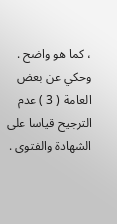، كما هو واضح . وحكي عن بعض العامة ( 3 ) عدم
الترجيح قياسا على الشهادة والفتوى .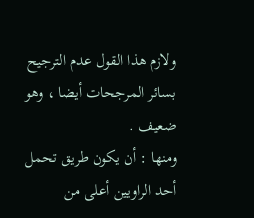ولازم هذا القول عدم الترجيح
بسائر المرجحات أيضا ، وهو ضعيف .
ومنها : أن يكون طريق تحمل أحد الراويين أعلى من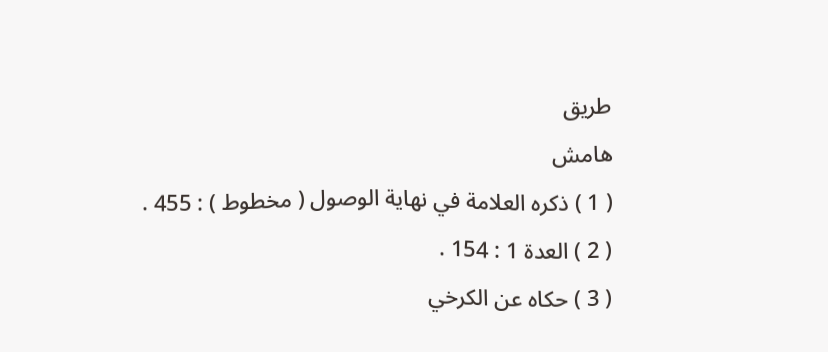طريق
هامش
( 1 ) ذكره العلامة في نهاية الوصول ( مخطوط ) : 455 .
( 2 ) العدة 1 : 154 .
( 3 ) حكاه عن الكرخي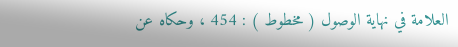العلامة في نهاية الوصول ( مخطوط ) : 454 ، وحكاه عن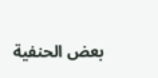بعض الحنفية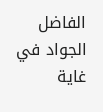الفاضل الجواد في غاية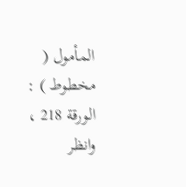المأمول ( مخطوط ) : الورقة 218 ، وانظر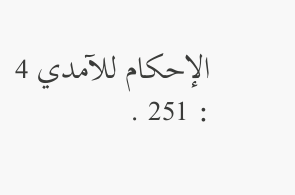الإحكام للآمدي 4 : 251 .